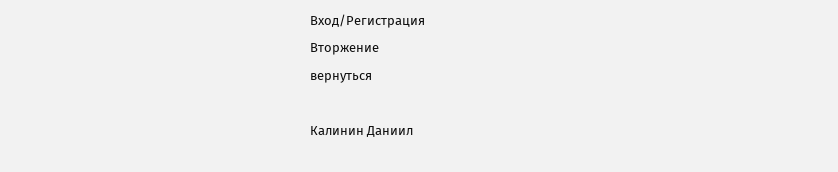Вход/Регистрация
Вторжение
вернуться

Калинин Даниил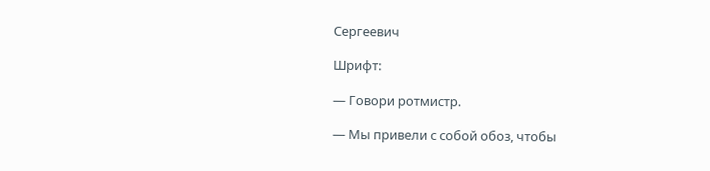Сергеевич

Шрифт:

— Говори ротмистр.

— Мы привели с собой обоз, чтобы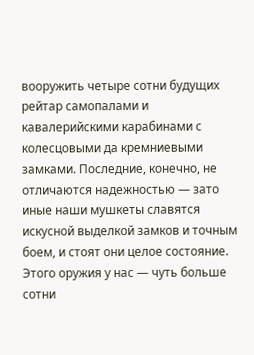вооружить четыре сотни будущих рейтар самопалами и кавалерийскими карабинами с колесцовыми да кремниевыми замками. Последние, конечно, не отличаются надежностью — зато иные наши мушкеты славятся искусной выделкой замков и точным боем, и стоят они целое состояние. Этого оружия у нас — чуть больше сотни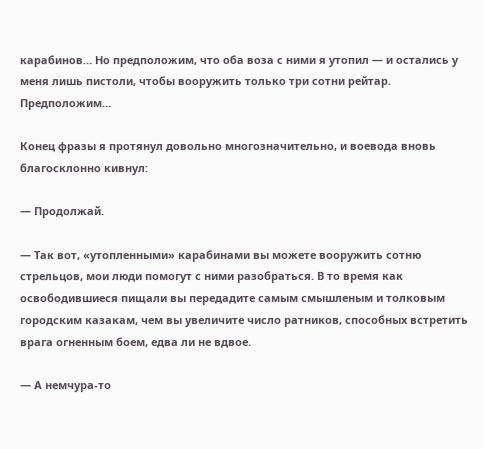карабинов… Но предположим, что оба воза с ними я утопил — и остались у меня лишь пистоли, чтобы вооружить только три сотни рейтар. Предположим…

Конец фразы я протянул довольно многозначительно, и воевода вновь благосклонно кивнул:

— Продолжай.

— Так вот, «утопленными» карабинами вы можете вооружить сотню стрельцов, мои люди помогут с ними разобраться. В то время как освободившиеся пищали вы передадите самым смышленым и толковым городским казакам, чем вы увеличите число ратников, способных встретить врага огненным боем, едва ли не вдвое.

— А немчура-то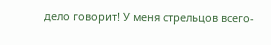дело говорит! У меня стрельцов всего-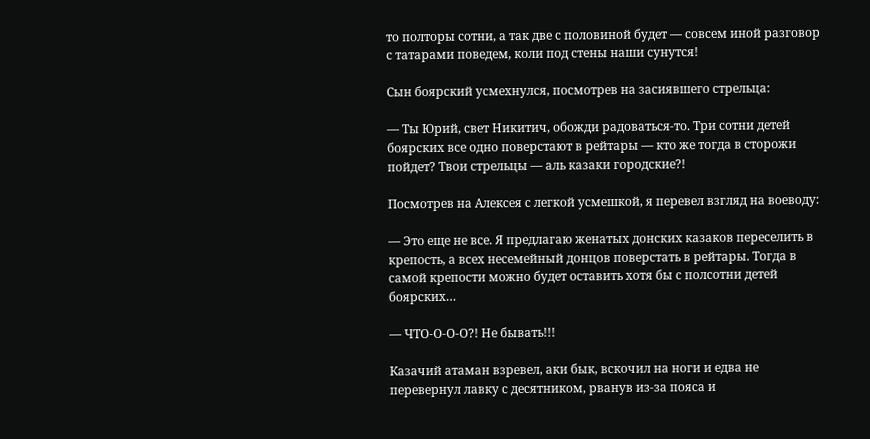то полторы сотни, а так две с половиной будет — совсем иной разговор с татарами поведем, коли под стены наши сунутся!

Сын боярский усмехнулся, посмотрев на засиявшего стрельца:

— Ты Юрий, свет Никитич, обожди радоваться-то. Три сотни детей боярских все одно поверстают в рейтары — кто же тогда в сторожи пойдет? Твои стрельцы — аль казаки городские?!

Посмотрев на Алексея с легкой усмешкой, я перевел взгляд на воеводу:

— Это еще не все. Я предлагаю женатых донских казаков переселить в крепость, а всех несемейный донцов поверстать в рейтары. Тогда в самой крепости можно будет оставить хотя бы с полсотни детей боярских…

— ЧТО-О-О-О?! Не бывать!!!

Казачий атаман взревел, аки бык, вскочил на ноги и едва не перевернул лавку с десятником, рванув из-за пояса и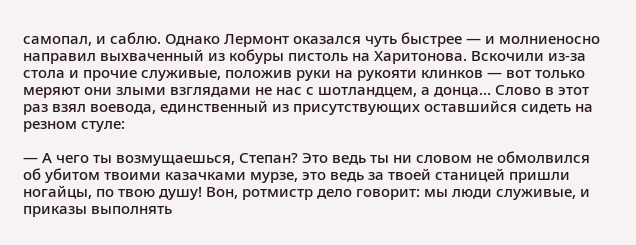самопал, и саблю. Однако Лермонт оказался чуть быстрее — и молниеносно направил выхваченный из кобуры пистоль на Харитонова. Вскочили из-за стола и прочие служивые, положив руки на рукояти клинков — вот только меряют они злыми взглядами не нас с шотландцем, а донца… Слово в этот раз взял воевода, единственный из присутствующих оставшийся сидеть на резном стуле:

— А чего ты возмущаешься, Степан? Это ведь ты ни словом не обмолвился об убитом твоими казачками мурзе, это ведь за твоей станицей пришли ногайцы, по твою душу! Вон, ротмистр дело говорит: мы люди служивые, и приказы выполнять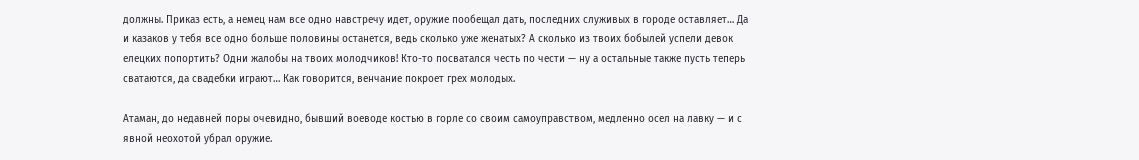должны. Приказ есть, а немец нам все одно навстречу идет, оружие пообещал дать, последних служивых в городе оставляет… Да и казаков у тебя все одно больше половины останется, ведь сколько уже женатых? А сколько из твоих бобылей успели девок елецких попортить? Одни жалобы на твоих молодчиков! Кто-то посватался честь по чести — ну а остальные также пусть теперь сватаются, да свадебки играют… Как говорится, венчание покроет грех молодых.

Атаман, до недавней поры очевидно, бывший воеводе костью в горле со своим самоуправством, медленно осел на лавку — и с явной неохотой убрал оружие.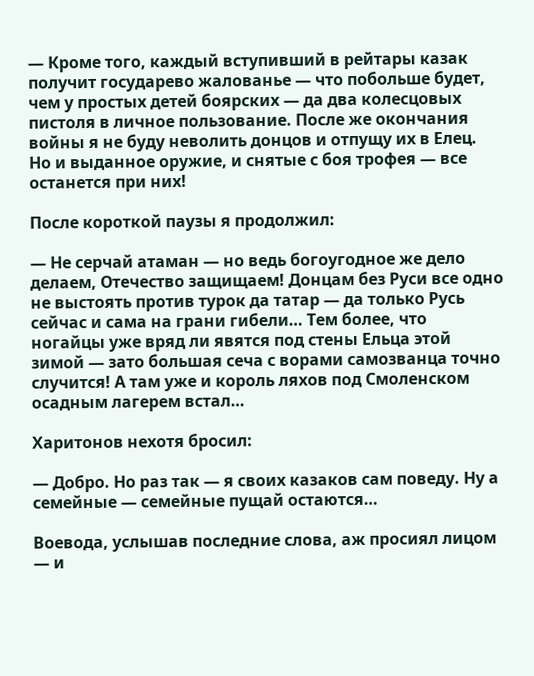— Кроме того, каждый вступивший в рейтары казак получит государево жалованье — что побольше будет, чем у простых детей боярских — да два колесцовых пистоля в личное пользование. После же окончания войны я не буду неволить донцов и отпущу их в Елец. Но и выданное оружие, и снятые с боя трофея — все останется при них!

После короткой паузы я продолжил:

— Не серчай атаман — но ведь богоугодное же дело делаем, Отечество защищаем! Донцам без Руси все одно не выстоять против турок да татар — да только Русь сейчас и сама на грани гибели… Тем более, что ногайцы уже вряд ли явятся под стены Ельца этой зимой — зато большая сеча с ворами самозванца точно случится! А там уже и король ляхов под Смоленском осадным лагерем встал…

Харитонов нехотя бросил:

— Добро. Но раз так — я своих казаков сам поведу. Ну а семейные — семейные пущай остаются…

Воевода, услышав последние слова, аж просиял лицом — и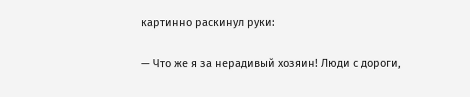картинно раскинул руки:

— Что же я за нерадивый хозяин! Люди с дороги,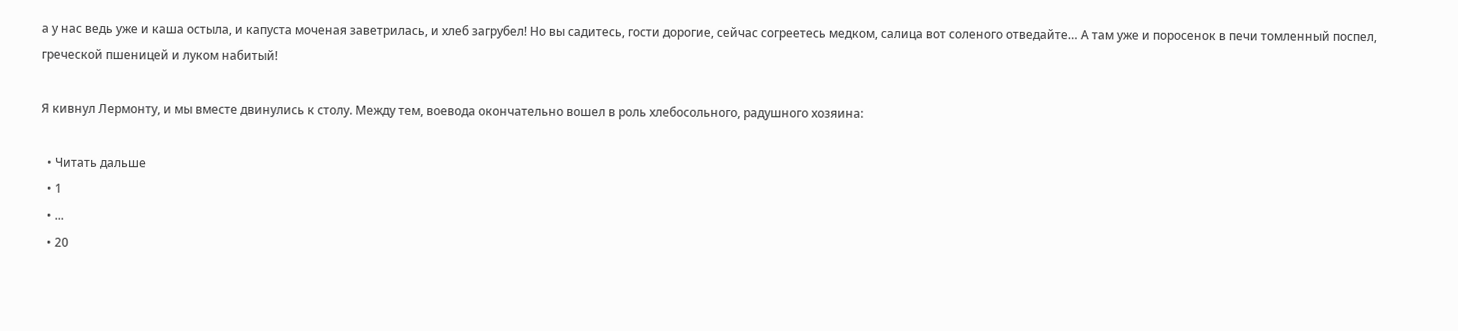а у нас ведь уже и каша остыла, и капуста моченая заветрилась, и хлеб загрубел! Но вы садитесь, гости дорогие, сейчас согреетесь медком, салица вот соленого отведайте… А там уже и поросенок в печи томленный поспел, греческой пшеницей и луком набитый!

Я кивнул Лермонту, и мы вместе двинулись к столу. Между тем, воевода окончательно вошел в роль хлебосольного, радушного хозяина:

  • Читать дальше
  • 1
  • ...
  • 20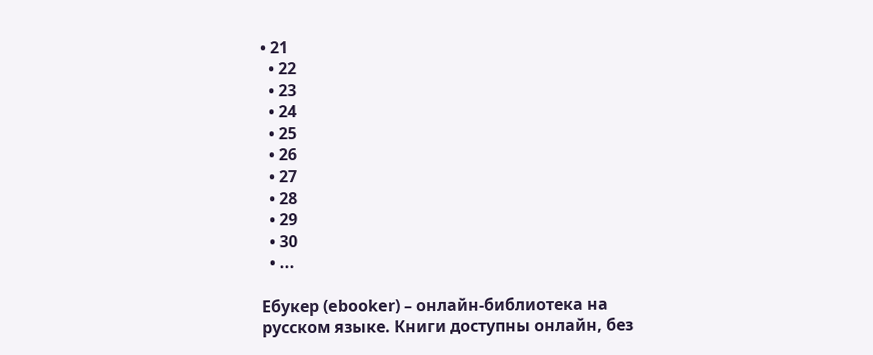• 21
  • 22
  • 23
  • 24
  • 25
  • 26
  • 27
  • 28
  • 29
  • 30
  • ...

Ебукер (ebooker) – онлайн-библиотека на русском языке. Книги доступны онлайн, без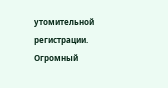утомительной регистрации. Огромный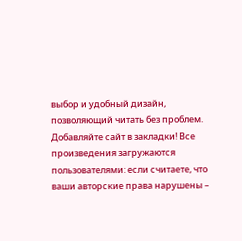выбор и удобный дизайн, позволяющий читать без проблем. Добавляйте сайт в закладки! Все произведения загружаются пользователями: если считаете, что ваши авторские права нарушены –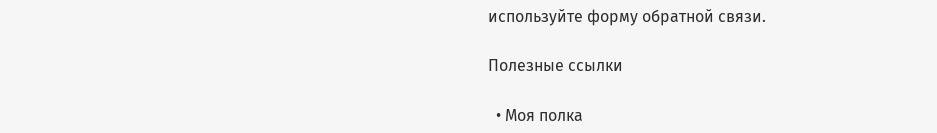используйте форму обратной связи.

Полезные ссылки

  • Моя полка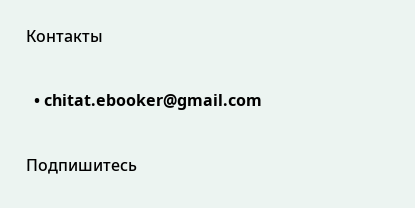Контакты

  • chitat.ebooker@gmail.com

Подпишитесь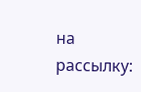на рассылку: